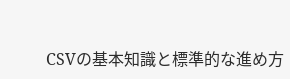CSVの基本知識と標準的な進め方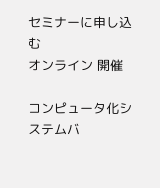セミナーに申し込む
オンライン 開催

コンピュータ化システムバ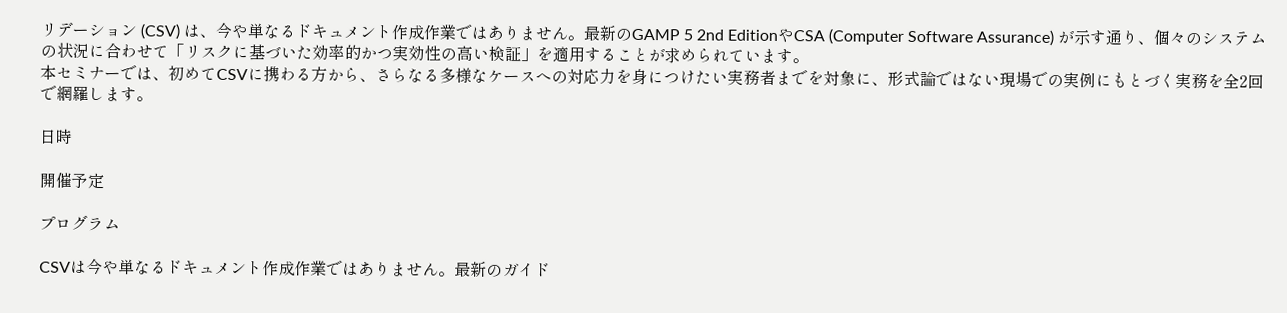リデーション (CSV) は、今や単なるドキュメント作成作業ではありません。最新のGAMP 5 2nd EditionやCSA (Computer Software Assurance) が示す通り、個々のシステムの状況に合わせて「リスクに基づいた効率的かつ実効性の高い検証」を適用することが求められています。
本セミナーでは、初めてCSVに携わる方から、さらなる多様なケースへの対応力を身につけたい実務者までを対象に、形式論ではない現場での実例にもとづく実務を全2回で網羅します。

日時

開催予定

プログラム

CSVは今や単なるドキュメント作成作業ではありません。最新のガイド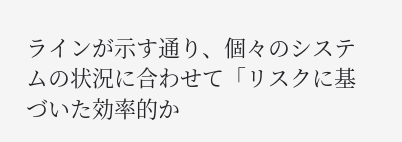ラインが示す通り、個々のシステムの状況に合わせて「リスクに基づいた効率的か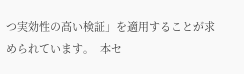つ実効性の高い検証」を適用することが求められています。  本セ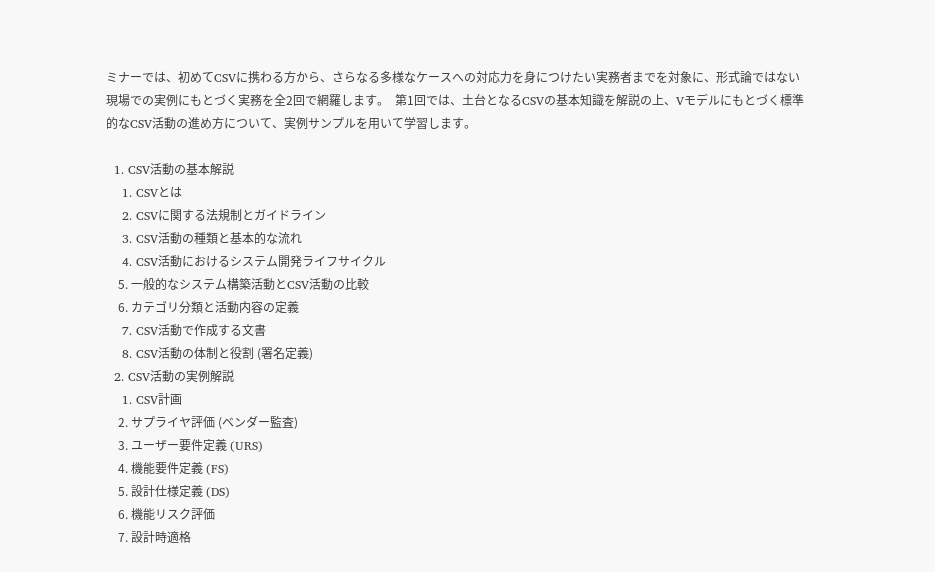ミナーでは、初めてCSVに携わる方から、さらなる多様なケースへの対応力を身につけたい実務者までを対象に、形式論ではない現場での実例にもとづく実務を全2回で網羅します。  第1回では、土台となるCSVの基本知識を解説の上、Vモデルにもとづく標準的なCSV活動の進め方について、実例サンプルを用いて学習します。

  1. CSV活動の基本解説
    1. CSVとは
    2. CSVに関する法規制とガイドライン
    3. CSV活動の種類と基本的な流れ
    4. CSV活動におけるシステム開発ライフサイクル
    5. 一般的なシステム構築活動とCSV活動の比較
    6. カテゴリ分類と活動内容の定義
    7. CSV活動で作成する文書
    8. CSV活動の体制と役割 (署名定義)
  2. CSV活動の実例解説
    1. CSV計画
    2. サプライヤ評価 (ベンダー監査)
    3. ユーザー要件定義 (URS)
    4. 機能要件定義 (FS)
    5. 設計仕様定義 (DS)
    6. 機能リスク評価
    7. 設計時適格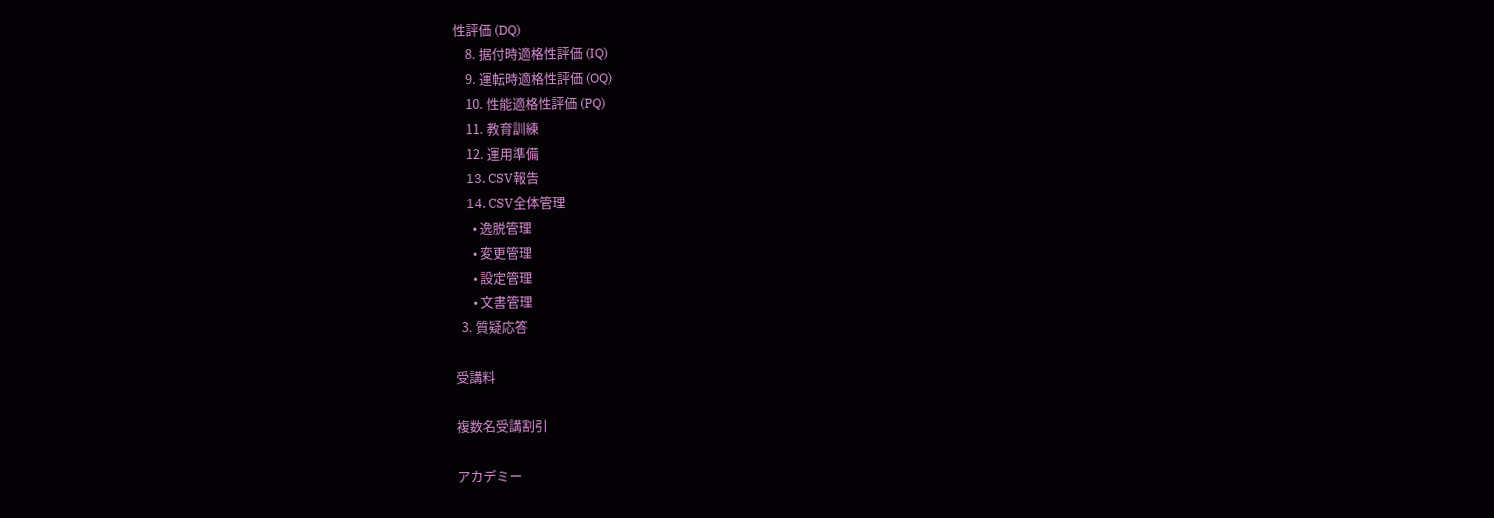性評価 (DQ)
    8. 据付時適格性評価 (IQ)
    9. 運転時適格性評価 (OQ)
    10. 性能適格性評価 (PQ)
    11. 教育訓練
    12. 運用準備
    13. CSV報告
    14. CSV全体管理
      • 逸脱管理
      • 変更管理
      • 設定管理
      • 文書管理
  3. 質疑応答

受講料

複数名受講割引

アカデミー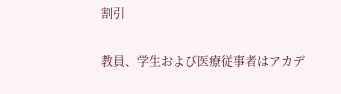割引

教員、学生および医療従事者はアカデ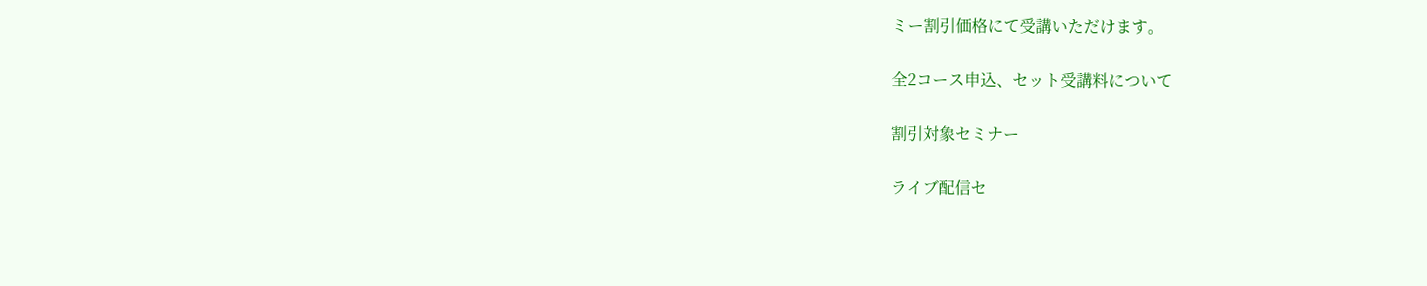ミー割引価格にて受講いただけます。

全2コース申込、セット受講料について

割引対象セミナー

ライブ配信セ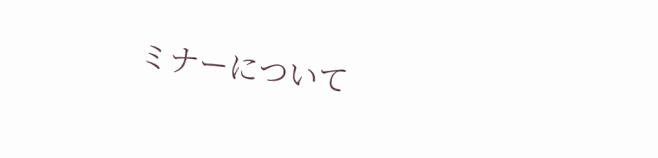ミナーについて